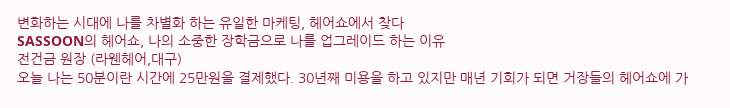변화하는 시대에 나를 차별화 하는 유일한 마케팅, 헤어쇼에서 찾다
SASSOON의 헤어쇼, 나의 소중한 장학금으로 나를 업그레이드 하는 이유
전건금 원장 (라웬헤어,대구)
오늘 나는 50분이란 시간에 25만원을 결제했다. 30년째 미용을 하고 있지만 매년 기회가 되면 거장들의 헤어쇼에 가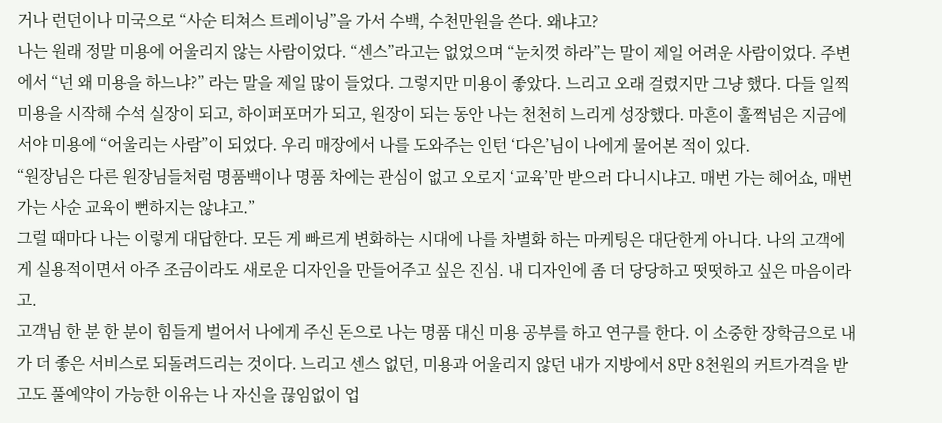거나 런던이나 미국으로 “사순 티쳐스 트레이닝”을 가서 수백, 수천만원을 쓴다. 왜냐고?
나는 원래 정말 미용에 어울리지 않는 사람이었다. “센스”라고는 없었으며 “눈치껏 하라”는 말이 제일 어려운 사람이었다. 주변에서 “넌 왜 미용을 하느냐?” 라는 말을 제일 많이 들었다. 그렇지만 미용이 좋았다. 느리고 오래 걸렸지만 그냥 했다. 다들 일찍 미용을 시작해 수석 실장이 되고, 하이퍼포머가 되고, 원장이 되는 동안 나는 천천히 느리게 성장했다. 마흔이 훌쩍넘은 지금에서야 미용에 “어울리는 사람”이 되었다. 우리 매장에서 나를 도와주는 인턴 ‘다은’님이 나에게 물어본 적이 있다.
“원장님은 다른 원장님들처럼 명품백이나 명품 차에는 관심이 없고 오로지 ‘교육’만 받으러 다니시냐고. 매번 가는 헤어쇼, 매번 가는 사순 교육이 뻔하지는 않냐고.”
그럴 때마다 나는 이렇게 대답한다. 모든 게 빠르게 변화하는 시대에 나를 차별화 하는 마케팅은 대단한게 아니다. 나의 고객에게 실용적이면서 아주 조금이라도 새로운 디자인을 만들어주고 싶은 진심. 내 디자인에 좀 더 당당하고 떳떳하고 싶은 마음이라고.
고객님 한 분 한 분이 힘들게 벌어서 나에게 주신 돈으로 나는 명품 대신 미용 공부를 하고 연구를 한다. 이 소중한 장학금으로 내가 더 좋은 서비스로 되돌려드리는 것이다. 느리고 센스 없던, 미용과 어울리지 않던 내가 지방에서 8만 8천원의 커트가격을 받고도 풀예약이 가능한 이유는 나 자신을 끊임없이 업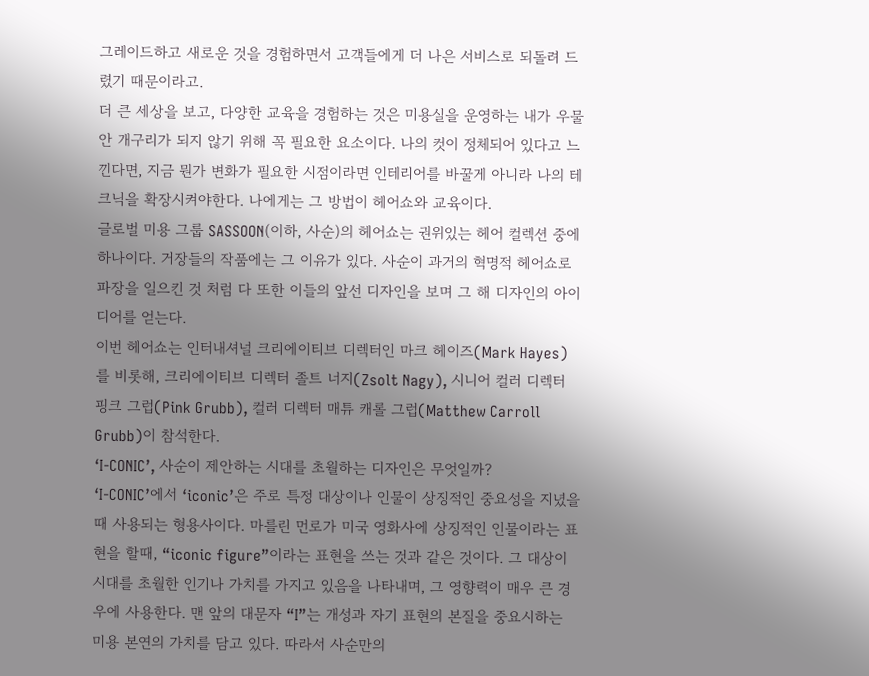그레이드하고 새로운 것을 경험하면서 고객들에게 더 나은 서비스로 되돌려 드렸기 때문이라고.
더 큰 세상을 보고, 다양한 교육을 경험하는 것은 미용실을 운영하는 내가 우물 안 개구리가 되지 않기 위해 꼭 필요한 요소이다. 나의 컷이 정체되어 있다고 느낀다면, 지금 뭔가 변화가 필요한 시점이라면 인테리어를 바꿀게 아니라 나의 테크닉을 확장시켜야한다. 나에게는 그 방법이 헤어쇼와 교육이다.
글로벌 미용 그룹 SASSOON(이하, 사순)의 헤어쇼는 권위있는 헤어 컬렉션 중에 하나이다. 거장들의 작품에는 그 이유가 있다. 사순이 과거의 혁명적 헤어쇼로 파장을 일으킨 것 처럼 다 또한 이들의 앞선 디자인을 보며 그 해 디자인의 아이디어를 얻는다.
이번 헤어쇼는 인터내셔널 크리에이티브 디렉터인 마크 헤이즈(Mark Hayes)를 비롯해, 크리에이티브 디렉터 졸트 너지(Zsolt Nagy), 시니어 컬러 디렉터 핑크 그럽(Pink Grubb), 컬러 디렉터 매튜 캐롤 그럽(Matthew Carroll Grubb)이 참석한다.
‘I-CONIC’, 사순이 제안하는 시대를 초월하는 디자인은 무엇일까?
‘I-CONIC’에서 ‘iconic’은 주로 특정 대상이나 인물이 상징적인 중요성을 지녔을 때 사용되는 형용사이다. 마를린 먼로가 미국 영화사에 상징적인 인물이라는 표현을 할때, “iconic figure”이라는 표현을 쓰는 것과 같은 것이다. 그 대상이 시대를 초월한 인기나 가치를 가지고 있음을 나타내며, 그 영향력이 매우 큰 경우에 사용한다. 맨 앞의 대문자 “I”는 개성과 자기 표현의 본질을 중요시하는 미용 본연의 가치를 담고 있다. 따라서 사순만의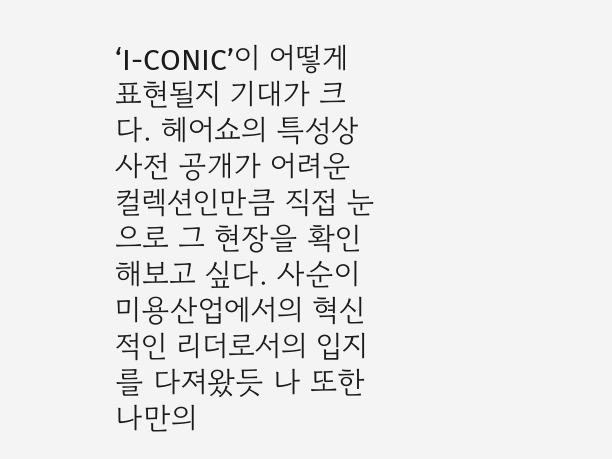‘I-CONIC’이 어떻게 표현될지 기대가 크다. 헤어쇼의 특성상 사전 공개가 어려운 컬렉션인만큼 직접 눈으로 그 현장을 확인해보고 싶다. 사순이 미용산업에서의 혁신적인 리더로서의 입지를 다져왔듯 나 또한 나만의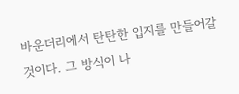바운더리에서 탄탄한 입지를 만들어갈 것이다. 그 방식이 나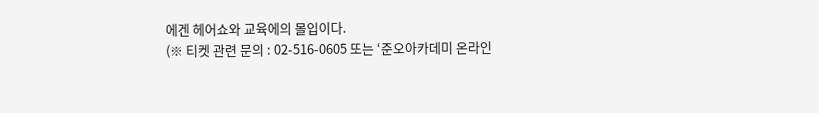에겐 헤어쇼와 교육에의 몰입이다.
(※ 티켓 관련 문의 : 02-516-0605 또는 ‘준오아카데미 온라인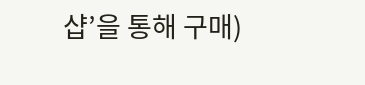샵’을 통해 구매)